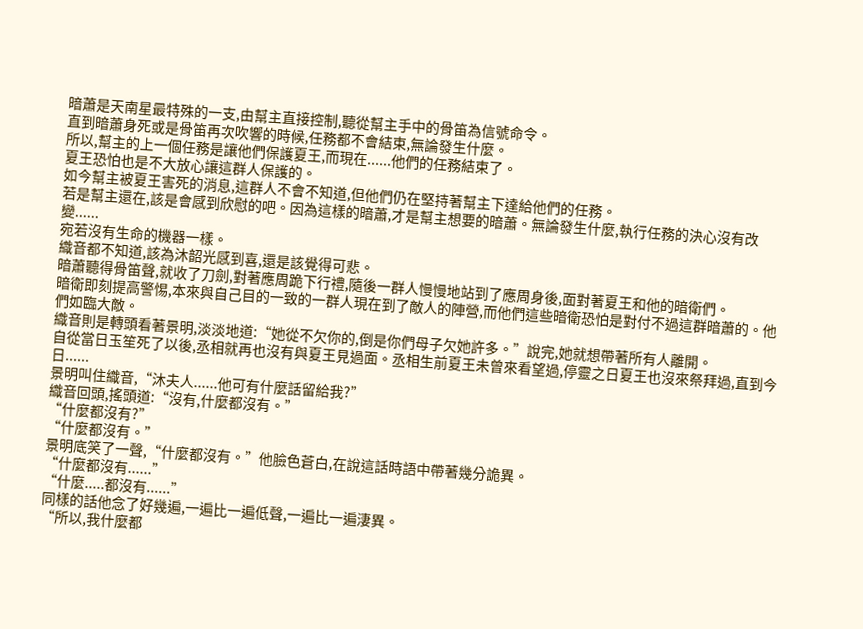暗蕭是天南星最特殊的一支,由幫主直接控制,聽從幫主手中的骨笛為信號命令。
直到暗蕭身死或是骨笛再次吹響的時候,任務都不會結束,無論發生什麼。
所以,幫主的上一個任務是讓他們保護夏王,而現在......他們的任務結束了。
夏王恐怕也是不大放心讓這群人保護的。
如今幫主被夏王害死的消息,這群人不會不知道,但他們仍在堅持著幫主下達給他們的任務。
若是幫主還在,該是會感到欣慰的吧。因為這樣的暗蕭,才是幫主想要的暗蕭。無論發生什麼,執行任務的決心沒有改變......
宛若沒有生命的機器一樣。
織音都不知道,該為沐韶光感到喜,還是該覺得可悲。
暗蕭聽得骨笛聲,就收了刀劍,對著應周跪下行禮,隨後一群人慢慢地站到了應周身後,面對著夏王和他的暗衛們。
暗衛即刻提高警惕,本來與自己目的一致的一群人現在到了敵人的陣營,而他們這些暗衛恐怕是對付不過這群暗蕭的。他們如臨大敵。
織音則是轉頭看著景明,淡淡地道:“她從不欠你的,倒是你們母子欠她許多。”說完,她就想帶著所有人離開。
自從當日玉笙死了以後,丞相就再也沒有與夏王見過面。丞相生前夏王未曾來看望過,停靈之日夏王也沒來祭拜過,直到今日......
景明叫住織音,“沐夫人......他可有什麼話留給我?”
織音回頭,搖頭道:“沒有,什麼都沒有。”
“什麼都沒有?”
“什麼都沒有。”
景明底笑了一聲,“什麼都沒有。”他臉色蒼白,在說這話時語中帶著幾分詭異。
“什麼都沒有......”
“什麼.....都沒有......”
同樣的話他念了好幾遍,一遍比一遍低聲,一遍比一遍淒異。
“所以,我什麼都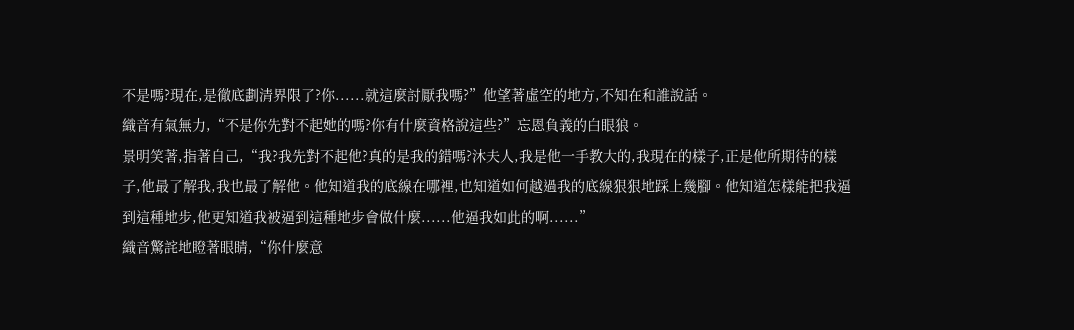不是嗎?現在,是徹底劃清界限了?你......就這麼討厭我嗎?”他望著虛空的地方,不知在和誰說話。
織音有氣無力,“不是你先對不起她的嗎?你有什麼資格說這些?”忘恩負義的白眼狼。
景明笑著,指著自己,“我?我先對不起他?真的是我的錯嗎?沐夫人,我是他一手教大的,我現在的樣子,正是他所期待的樣子,他最了解我,我也最了解他。他知道我的底線在哪裡,也知道如何越過我的底線狠狠地踩上幾腳。他知道怎樣能把我逼到這種地步,他更知道我被逼到這種地步會做什麼......他逼我如此的啊......”
織音驚詫地瞪著眼睛,“你什麼意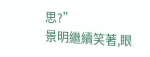思?”
景明繼續笑著,眼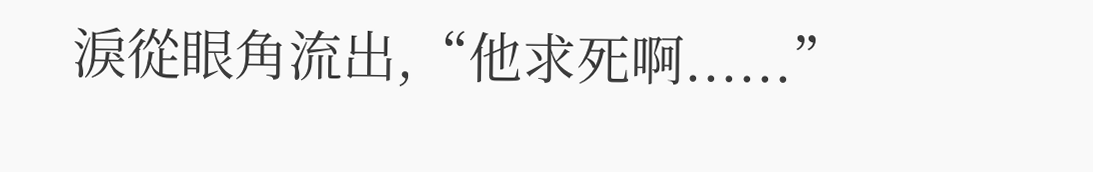淚從眼角流出,“他求死啊......”